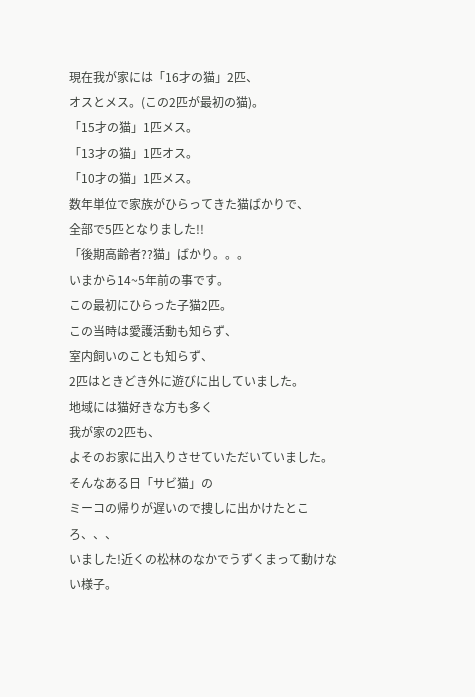現在我が家には「16才の猫」2匹、
オスとメス。(この2匹が最初の猫)。
「15才の猫」1匹メス。
「13才の猫」1匹オス。
「10才の猫」1匹メス。
数年単位で家族がひらってきた猫ばかりで、
全部で5匹となりました!!
「後期高齢者??猫」ばかり。。。
いまから14~5年前の事です。
この最初にひらった子猫2匹。
この当時は愛護活動も知らず、
室内飼いのことも知らず、
2匹はときどき外に遊びに出していました。
地域には猫好きな方も多く
我が家の2匹も、
よそのお家に出入りさせていただいていました。
そんなある日「サビ猫」の
ミーコの帰りが遅いので捜しに出かけたところ、、、
いました!近くの松林のなかでうずくまって動けない様子。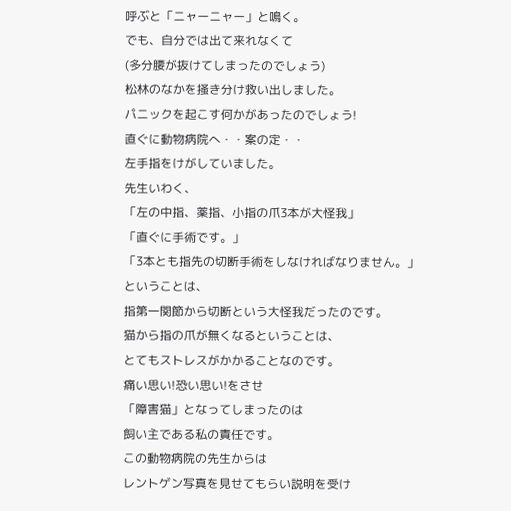呼ぶと「ニャーニャー」と鳴く。
でも、自分では出て来れなくて
(多分腰が抜けてしまったのでしょう)
松林のなかを掻き分け救い出しました。
パニックを起こす何かがあったのでしょう!
直ぐに動物病院へ・・案の定・・
左手指をけがしていました。
先生いわく、
「左の中指、薬指、小指の爪3本が大怪我」
「直ぐに手術です。」
「3本とも指先の切断手術をしなければなりません。」
ということは、
指第一関節から切断という大怪我だったのです。
猫から指の爪が無くなるということは、
とてもストレスがかかることなのです。
痛い思い!恐い思い!をさせ
「障害猫」となってしまったのは
飼い主である私の責任です。
この動物病院の先生からは
レントゲン写真を見せてもらい説明を受け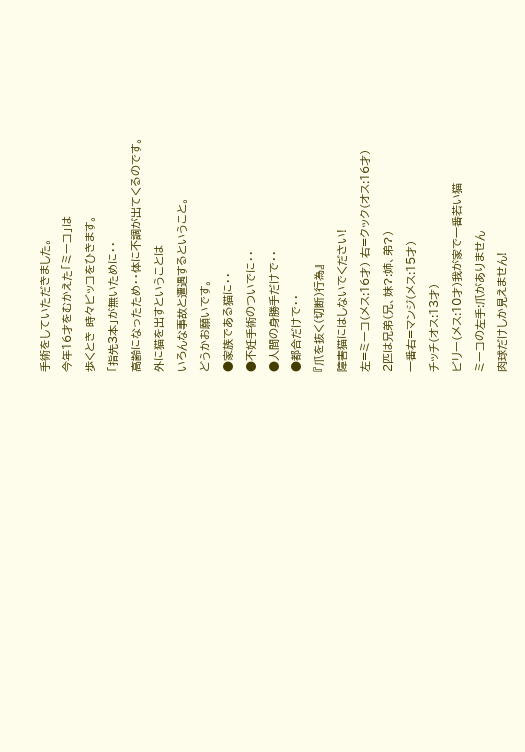手術をしていただきました。
今年16才をむかえた「ミーコ」は
歩くとき 時々ビッコをひきます。
「指先3本」が無いために・・
高齢になったため・・体に不調が出てくるのです。
外に猫を出すということは
いろんな事故と遭遇するということ。
どうかお願いです。
●家族である猫に・・
●不妊手術のついでに・・
●人間の身勝手だけで・・
●都合だけで・・
『爪を抜く(切断)行為』
障害猫にはしないでください!
左=ミーコ(メス:16才) 右=クック(オス:16才)
2匹は兄弟(兄、妹?:姉、弟?)
一番右=マンジ(メス:15才)
チッチ(オス:13才)
ビリー(メス:10才)我が家で一番若い猫
ミーコの左手:爪がありません
肉球だけしか見えません!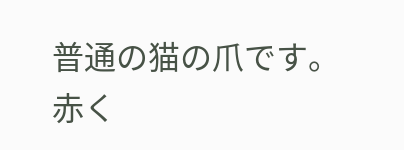普通の猫の爪です。
赤く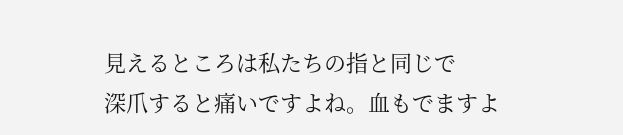見えるところは私たちの指と同じで
深爪すると痛いですよね。血もでますよ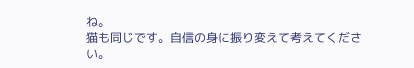ね。
猫も同じです。自信の身に振り変えて考えてください。